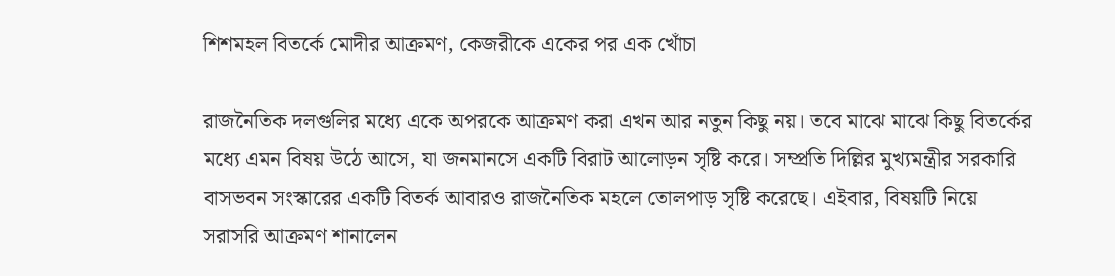শিশমহল বিতর্কে মোদীর আক্রমণ, কেজরীকে একের পর এক খোঁচা

রাজনৈতিক দলগুলির মধ্যে একে অপরকে আক্রমণ করা এখন আর নতুন কিছু নয়। তবে মাঝে মাঝে কিছু বিতর্কের মধ্যে এমন বিষয় উঠে আসে, যা জনমানসে একটি বিরাট আলোড়ন সৃষ্টি করে। সম্প্রতি দিল্লির মুখ্যমন্ত্রীর সরকারি বাসভবন সংস্কারের একটি বিতর্ক আবারও রাজনৈতিক মহলে তোলপাড় সৃষ্টি করেছে। এইবার, বিষয়টি নিয়ে সরাসরি আক্রমণ শানালেন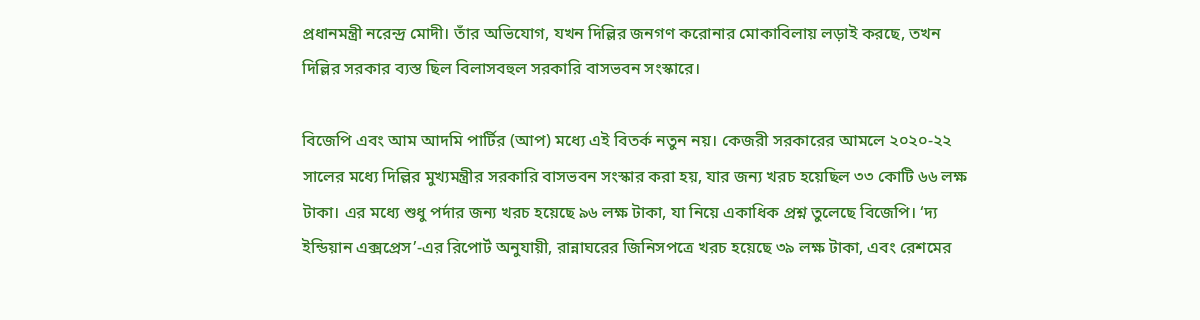প্রধানমন্ত্রী নরেন্দ্র মোদী। তাঁর অভিযোগ, যখন দিল্লির জনগণ করোনার মোকাবিলায় লড়াই করছে, তখন দিল্লির সরকার ব্যস্ত ছিল বিলাসবহুল সরকারি বাসভবন সংস্কারে।

বিজেপি এবং আম আদমি পার্টির (আপ) মধ্যে এই বিতর্ক নতুন নয়। কেজরী সরকারের আমলে ২০২০-২২ সালের মধ্যে দিল্লির মুখ্যমন্ত্রীর সরকারি বাসভবন সংস্কার করা হয়, যার জন্য খরচ হয়েছিল ৩৩ কোটি ৬৬ লক্ষ টাকা। এর মধ্যে শুধু পর্দার জন্য খরচ হয়েছে ৯৬ লক্ষ টাকা, যা নিয়ে একাধিক প্রশ্ন তুলেছে বিজেপি। ‘দ্য ইন্ডিয়ান এক্সপ্রেস’-এর রিপোর্ট অনুযায়ী, রান্নাঘরের জিনিসপত্রে খরচ হয়েছে ৩৯ লক্ষ টাকা, এবং রেশমের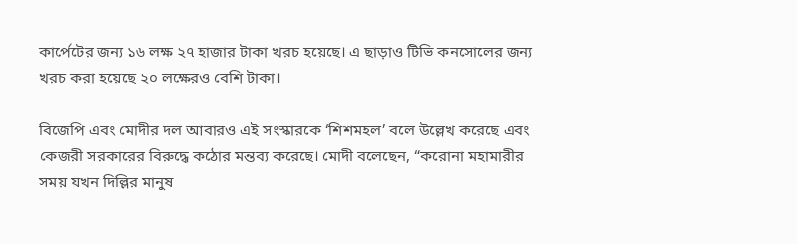কার্পেটের জন্য ১৬ লক্ষ ২৭ হাজার টাকা খরচ হয়েছে। এ ছাড়াও টিভি কনসোলের জন্য খরচ করা হয়েছে ২০ লক্ষেরও বেশি টাকা।

বিজেপি এবং মোদীর দল আবারও এই সংস্কারকে ‘শিশমহল’ বলে উল্লেখ করেছে এবং কেজরী সরকারের বিরুদ্ধে কঠোর মন্তব্য করেছে। মোদী বলেছেন, “করোনা মহামারীর সময় যখন দিল্লির মানুষ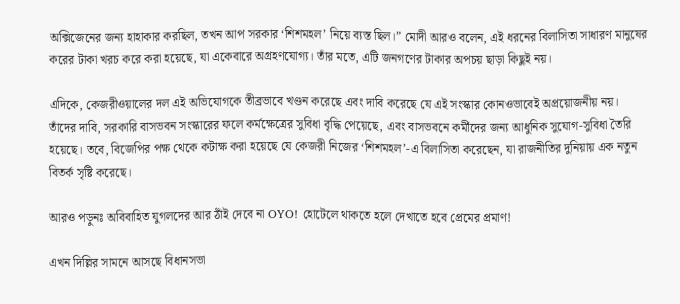অক্সিজেনের জন্য হাহাকার করছিল, তখন আপ সরকার ‘শিশমহল’ নিয়ে ব্যস্ত ছিল।” মোদী আরও বলেন, এই ধরনের বিলাসিতা সাধারণ মানুষের করের টাকা খরচ করে করা হয়েছে, যা একেবারে অগ্রহণযোগ্য। তাঁর মতে, এটি জনগণের টাকার অপচয় ছাড়া কিছুই নয়।

এদিকে, কেজরীওয়ালের দল এই অভিযোগকে তীব্রভাবে খণ্ডন করেছে এবং দাবি করেছে যে এই সংস্কার কোনওভাবেই অপ্রয়োজনীয় নয়। তাঁদের দাবি, সরকারি বাসভবন সংস্কারের ফলে কর্মক্ষেত্রের সুবিধা বৃদ্ধি পেয়েছে, এবং বাসভবনে কর্মীদের জন্য আধুনিক সুযোগ-সুবিধা তৈরি হয়েছে। তবে, বিজেপির পক্ষ থেকে কটাক্ষ করা হয়েছে যে কেজরী নিজের ‘শিশমহল’-এ বিলাসিতা করেছেন, যা রাজনীতির দুনিয়ায় এক নতুন বিতর্ক সৃষ্টি করেছে।

আরও পড়ুনঃ অবিবাহিত যুগলদের আর ঠাঁই দেবে না OYO! হোটেলে থাকতে হলে দেখাতে হবে প্রেমের প্রমাণ!

এখন দিল্লির সামনে আসছে বিধানসভা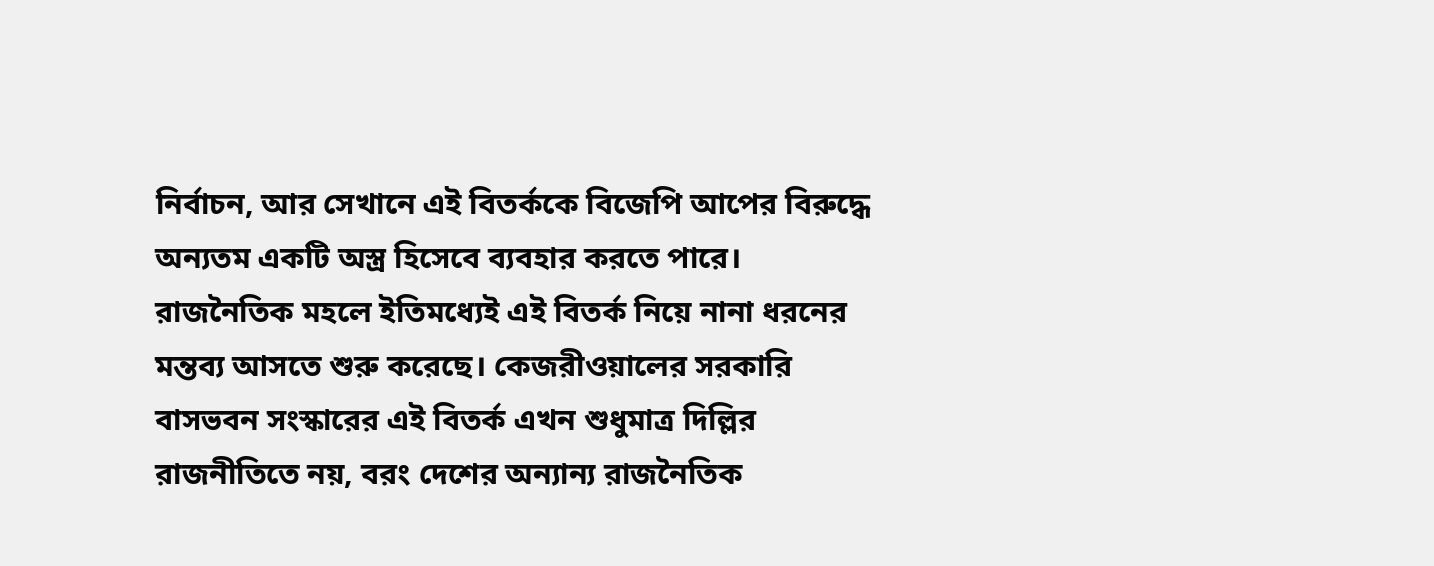নির্বাচন, আর সেখানে এই বিতর্ককে বিজেপি আপের বিরুদ্ধে অন্যতম একটি অস্ত্র হিসেবে ব্যবহার করতে পারে। রাজনৈতিক মহলে ইতিমধ্যেই এই বিতর্ক নিয়ে নানা ধরনের মন্তব্য আসতে শুরু করেছে। কেজরীওয়ালের সরকারি বাসভবন সংস্কারের এই বিতর্ক এখন শুধুমাত্র দিল্লির রাজনীতিতে নয়, বরং দেশের অন্যান্য রাজনৈতিক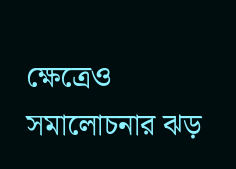ক্ষেত্রেও সমালোচনার ঝড়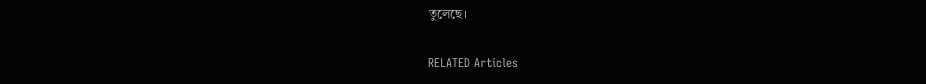তুলেছে।

RELATED Articles